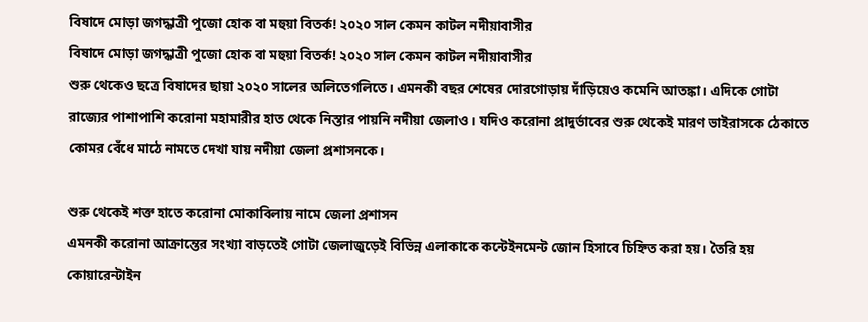বিষাদে মোড়া জগদ্ধাত্রী পুজো হোক বা মহুয়া বিতর্ক! ২০২০ সাল কেমন কাটল নদীয়াবাসীর
বিষাদে মোড়া জগদ্ধাত্রী পুজো হোক বা মহুয়া বিতর্ক! ২০২০ সাল কেমন কাটল নদীয়াবাসীর
শুরু থেকেও ছত্রে বিষাদের ছায়া ২০২০ সালের অলিতেগলিতে। এমনকী বছর শেষের দোরগোড়ায় দাঁড়িয়েও কমেনি আতঙ্কা। এদিকে গোটা রাজ্যের পাশাপাশি করোনা মহামারীর হাত থেকে নিস্তার পায়নি নদীয়া জেলাও। যদিও করোনা প্রাদুর্ভাবের শুরু থেকেই মারণ ভাইরাসকে ঠেকাতে কোমর বেঁধে মাঠে নামতে দেখা যায় নদীয়া জেলা প্রশাসনকে।

শুরু থেকেই শক্ত হাতে করোনা মোকাবিলায় নামে জেলা প্রশাসন
এমনকী করোনা আক্রান্তের সংখ্যা বাড়তেই গোটা জেলাজুড়েই বিভিন্ন এলাকাকে কন্টেইনমেন্ট জোন হিসাবে চিহ্নিত করা হয়। তৈরি হয় কোয়ারেন্টাইন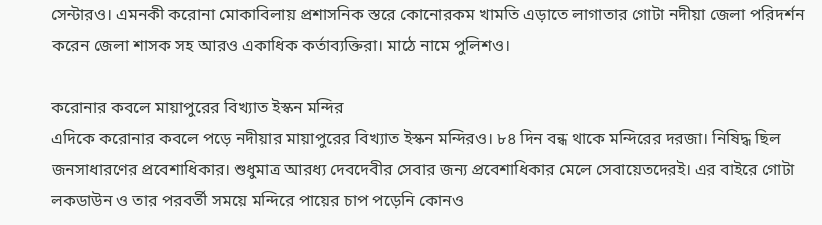সেন্টারও। এমনকী করোনা মোকাবিলায় প্রশাসনিক স্তরে কোনোরকম খামতি এড়াতে লাগাতার গোটা নদীয়া জেলা পরিদর্শন করেন জেলা শাসক সহ আরও একাধিক কর্তাব্যক্তিরা। মাঠে নামে পুলিশও।

করোনার কবলে মায়াপুরের বিখ্যাত ইস্কন মন্দির
এদিকে করোনার কবলে পড়ে নদীয়ার মায়াপুরের বিখ্যাত ইস্কন মন্দিরও। ৮৪ দিন বন্ধ থাকে মন্দিরের দরজা। নিষিদ্ধ ছিল জনসাধারণের প্রবেশাধিকার। শুধুমাত্র আরধ্য দেবদেবীর সেবার জন্য প্রবেশাধিকার মেলে সেবায়েতদেরই। এর বাইরে গোটা লকডাউন ও তার পরবর্তী সময়ে মন্দিরে পায়ের চাপ পড়েনি কোনও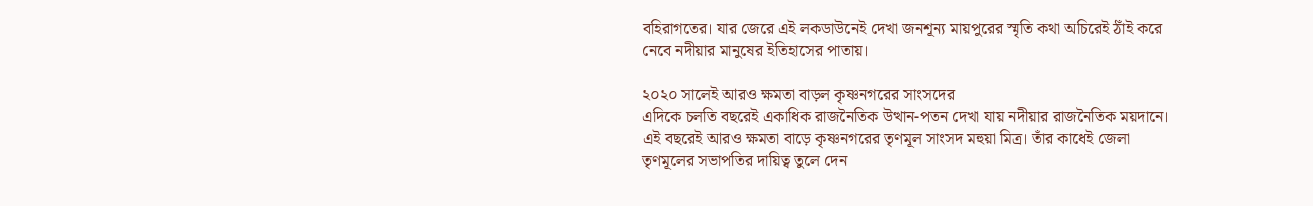বহিরাগতের। যার জেরে এই লকডাউনেই দেখা জনশূন্য মায়পুরের স্মৃতি কথা অচিরেই ঠাঁই করে নেবে নদীয়ার মানুষের ইতিহাসের পাতায়।

২০২০ সালেই আরও ক্ষমতা বাড়ল কৃষ্ণনগরের সাংসদের
এদিকে চলতি বছরেই একাধিক রাজনৈতিক উত্থান-পতন দেখা যায় নদীয়ার রাজনৈতিক ময়দানে। এই বছরেই আরও ক্ষমতা বাড়ে কৃষ্ণনগরের তৃণমূল সাংসদ মহুয়া মিত্র। তাঁর কাধেই জেলা তৃণমূলের সভাপতির দায়িত্ব তুলে দেন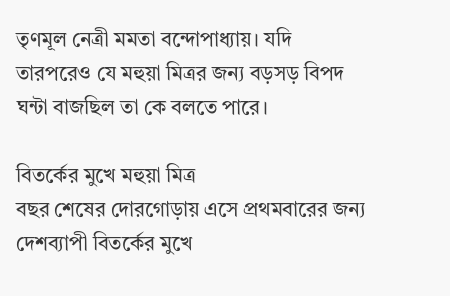তৃণমূল নেত্রী মমতা বন্দোপাধ্যায়। যদি তারপরেও যে মহুয়া মিত্রর জন্য বড়সড় বিপদ ঘন্টা বাজছিল তা কে বলতে পারে।

বিতর্কের মুখে মহুয়া মিত্র
বছর শেষের দোরগোড়ায় এসে প্রথমবারের জন্য দেশব্যাপী বিতর্কের মুখে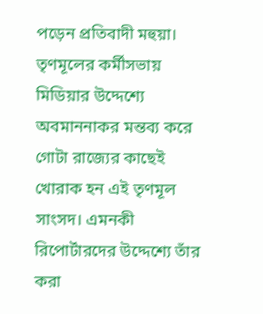পড়েন প্রতিবাদী মহুয়া। তৃণমূলের কর্মীসভায় মিডিয়ার উদ্দেশ্যে অবমাননাকর মন্তব্য করে গোটা রাজ্যের কাছেই খোরাক হন এই তৃণমূল সাংসদ। এমনকী রিপোর্টারদের উদ্দেশ্যে তাঁর করা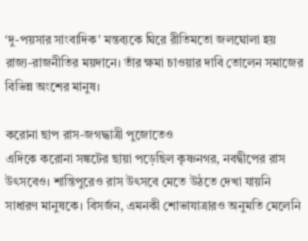‘দু-পয়সার সাংবাদিক' মন্তব্যকে ঘিরে রীতিমতো জলঘোলা হয় রাজ্য-রাজনীতির ময়দানে। তাঁর ক্ষমা চাওয়ার দাবি তোলেন সমাজের বিভিন্ন অংশের মানুষ।

করোনা ছাপ রাস-জগদ্ধাত্রী পুজোতেও
এদিকে করোনা সঙ্কটের ছায়া পড়েছিল কৃষ্ণনগর, নবদ্বীপের রাস উৎসবেও। শান্তিপুরেও রাস উৎসবে মেতে উঠতে দেখা যায়নি সাধারণ মানুষকে। বিসর্জন, এমনকী শোভাযাত্রারও অনুমতি মেলেনি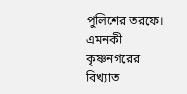পুলিশের তরফে। এমনকী কৃষ্ণনগরের বিখ্যাত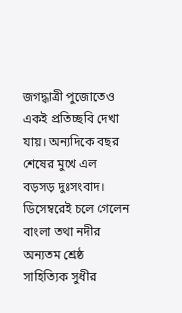জগদ্ধাত্রী পুজোতেও একই প্রতিচ্ছবি দেখা যায়। অন্যদিকে বছর শেষের মুখে এল বড়সড় দুঃসংবাদ। ডিসেম্বরেই চলে গেলেন বাংলা তথা নদীর অন্যতম শ্রেষ্ঠ সাহিত্যিক সুধীর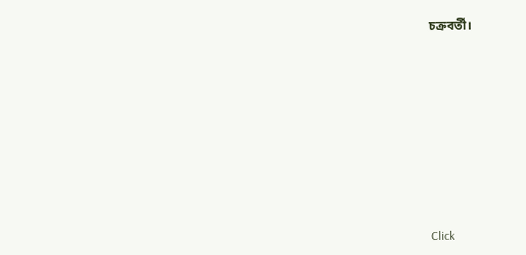চক্রবর্তী।












Click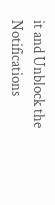it and Unblock the Notifications